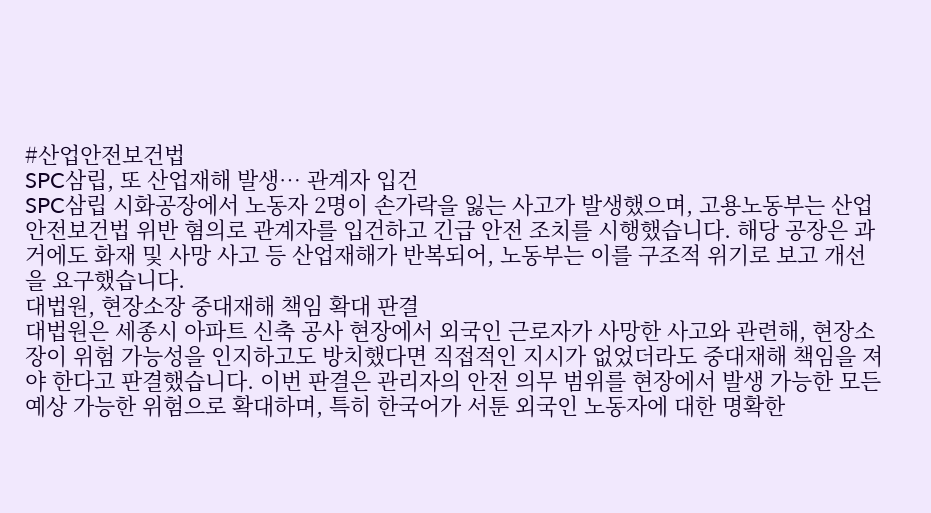#산업안전보건법
SPC삼립, 또 산업재해 발생… 관계자 입건
SPC삼립 시화공장에서 노동자 2명이 손가락을 잃는 사고가 발생했으며, 고용노동부는 산업안전보건법 위반 혐의로 관계자를 입건하고 긴급 안전 조치를 시행했습니다. 해당 공장은 과거에도 화재 및 사망 사고 등 산업재해가 반복되어, 노동부는 이를 구조적 위기로 보고 개선을 요구했습니다.
대법원, 현장소장 중대재해 책임 확대 판결
대법원은 세종시 아파트 신축 공사 현장에서 외국인 근로자가 사망한 사고와 관련해, 현장소장이 위험 가능성을 인지하고도 방치했다면 직접적인 지시가 없었더라도 중대재해 책임을 져야 한다고 판결했습니다. 이번 판결은 관리자의 안전 의무 범위를 현장에서 발생 가능한 모든 예상 가능한 위험으로 확대하며, 특히 한국어가 서툰 외국인 노동자에 대한 명확한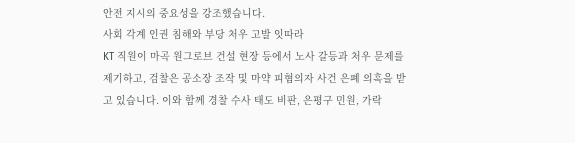안전 지시의 중요성을 강조했습니다.
사회 각계 인권 침해와 부당 처우 고발 잇따라
KT 직원이 마곡 원그로브 건설 현장 등에서 노사 갈등과 처우 문제를 제기하고, 검찰은 공소장 조작 및 마약 피혐의자 사건 은폐 의혹을 받고 있습니다. 이와 함께 경찰 수사 태도 비판, 은평구 민원, 가락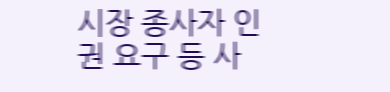시장 종사자 인권 요구 등 사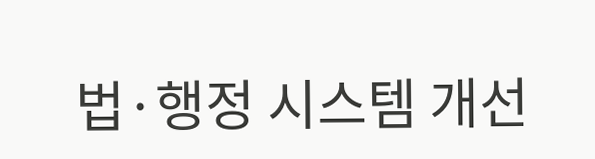법·행정 시스템 개선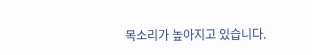목소리가 높아지고 있습니다.